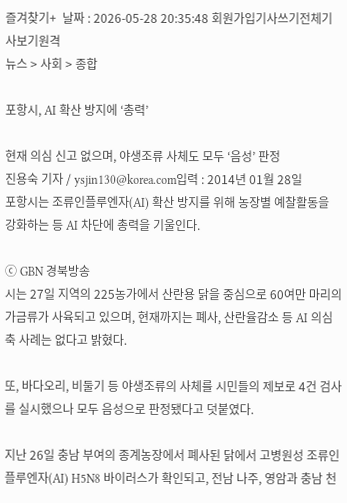즐겨찾기+  날짜 : 2026-05-28 20:35:48 회원가입기사쓰기전체기사보기원격
뉴스 > 사회 > 종합

포항시, AI 확산 방지에 ‘총력’

현재 의심 신고 없으며, 야생조류 사체도 모두 ‘음성’ 판정
진용숙 기자 / ysjin130@korea.com입력 : 2014년 01월 28일
포항시는 조류인플루엔자(AI) 확산 방지를 위해 농장별 예찰활동을 강화하는 등 AI 차단에 총력을 기울인다.

ⓒ GBN 경북방송
시는 27일 지역의 225농가에서 산란용 닭을 중심으로 60여만 마리의 가금류가 사육되고 있으며, 현재까지는 폐사, 산란율감소 등 AI 의심축 사례는 없다고 밝혔다.

또, 바다오리, 비둘기 등 야생조류의 사체를 시민들의 제보로 4건 검사를 실시했으나 모두 음성으로 판정됐다고 덧붙였다.

지난 26일 충남 부여의 종계농장에서 폐사된 닭에서 고병원성 조류인플루엔자(AI) H5N8 바이러스가 확인되고, 전남 나주, 영암과 충남 천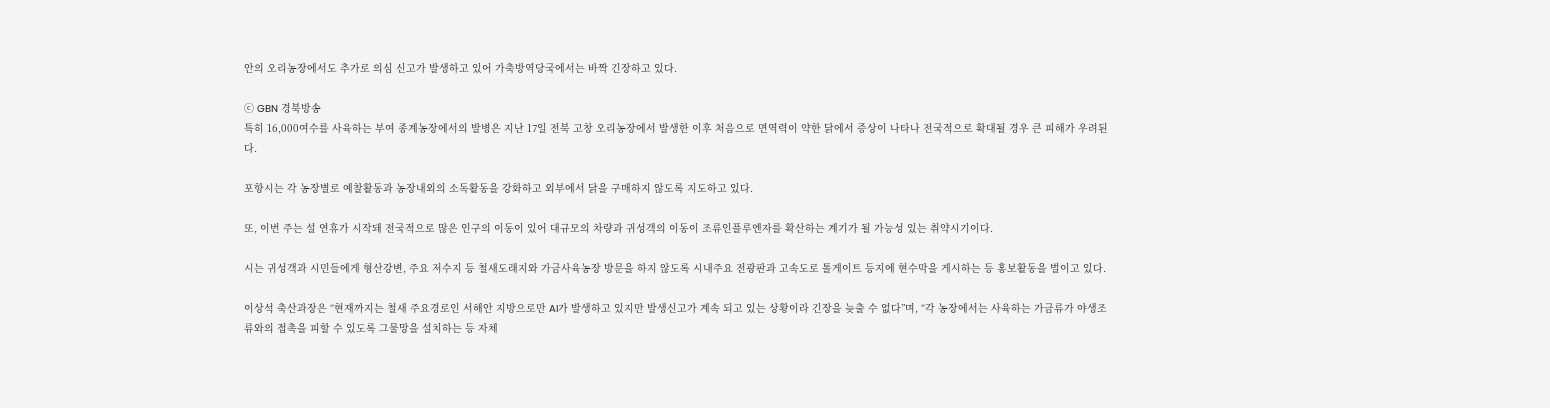안의 오리농장에서도 추가로 의심 신고가 발생하고 있어 가축방역당국에서는 바짝 긴장하고 있다.

ⓒ GBN 경북방송
특히 16,000여수를 사육하는 부여 종계농장에서의 발병은 지난 17일 전북 고창 오리농장에서 발생한 이후 처음으로 면역력이 약한 닭에서 증상이 나타나 전국적으로 확대될 경우 큰 피해가 우려된다.

포항시는 각 농장별로 예찰활동과 농장내외의 소독활동을 강화하고 외부에서 닭을 구매하지 않도록 지도하고 있다.

또, 이번 주는 설 연휴가 시작돼 전국적으로 많은 인구의 이동이 있어 대규모의 차량과 귀성객의 이동이 조류인플루엔자를 확산하는 계기가 될 가능성 있는 취약시기이다.

시는 귀성객과 시민들에게 형산강변, 주요 저수지 등 철새도래지와 가금사육농장 방문을 하지 않도록 시내주요 전광판과 고속도로 톨게이트 등지에 현수막을 게시하는 등 홍보활동을 벌이고 있다.

이상석 축산과장은 “현재까지는 철새 주요경로인 서해안 지방으로만 AI가 발생하고 있지만 발생신고가 계속 되고 있는 상황이라 긴장을 늦출 수 없다”며, “각 농장에서는 사육하는 가금류가 야생조류와의 접촉을 피할 수 있도록 그물망을 설치하는 등 자체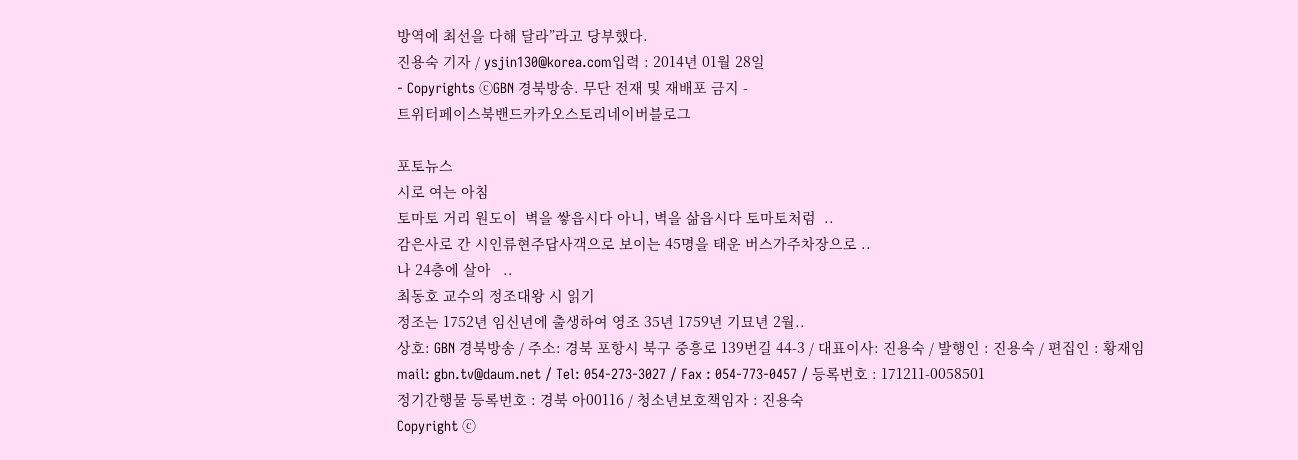방역에 최선을 다해 달라”라고 당부했다.
진용숙 기자 / ysjin130@korea.com입력 : 2014년 01월 28일
- Copyrights ⓒGBN 경북방송. 무단 전재 및 재배포 금지 -
트위터페이스북밴드카카오스토리네이버블로그

포토뉴스
시로 여는 아침
토마토 거리 원도이  벽을 쌓읍시다 아니, 벽을 삶읍시다 토마토처럼  ..
감은사로 간 시인류현주답사객으로 보이는 45명을 태운 버스가주차장으로 ..
나 24층에 살아   ..
최동호 교수의 정조대왕 시 읽기
정조는 1752년 임신년에 출생하여 영조 35년 1759년 기묘년 2월..
상호: GBN 경북방송 / 주소: 경북 포항시 북구 중흥로 139번길 44-3 / 대표이사: 진용숙 / 발행인 : 진용숙 / 편집인 : 황재임
mail: gbn.tv@daum.net / Tel: 054-273-3027 / Fax : 054-773-0457 / 등록번호 : 171211-0058501
정기간행물 등록번호 : 경북 아00116 / 청소년보호책임자 : 진용숙
Copyright ⓒ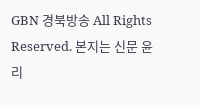GBN 경북방송 All Rights Reserved. 본지는 신문 윤리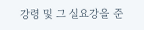강령 및 그 실요강을 준